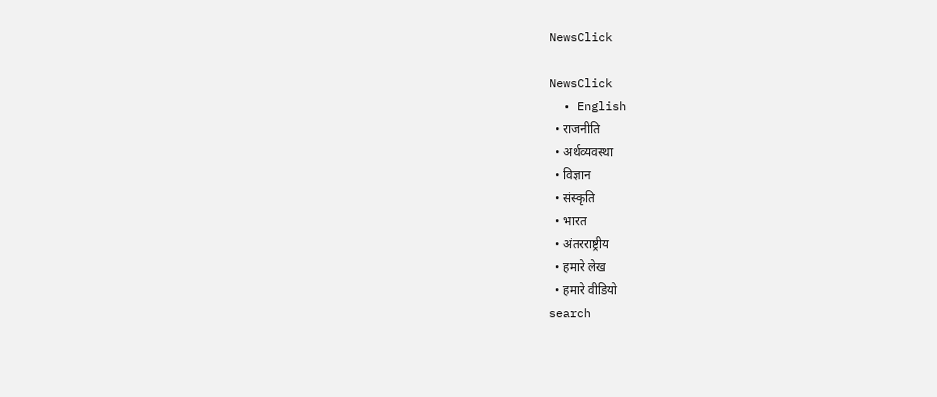NewsClick

NewsClick
  • English
  • राजनीति
  • अर्थव्यवस्था
  • विज्ञान
  • संस्कृति
  • भारत
  • अंतरराष्ट्रीय
  • हमारे लेख
  • हमारे वीडियो
search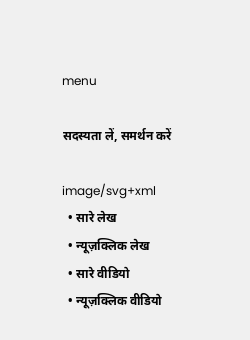menu

सदस्यता लें, समर्थन करें

image/svg+xml
  • सारे लेख
  • न्यूज़क्लिक लेख
  • सारे वीडियो
  • न्यूज़क्लिक वीडियो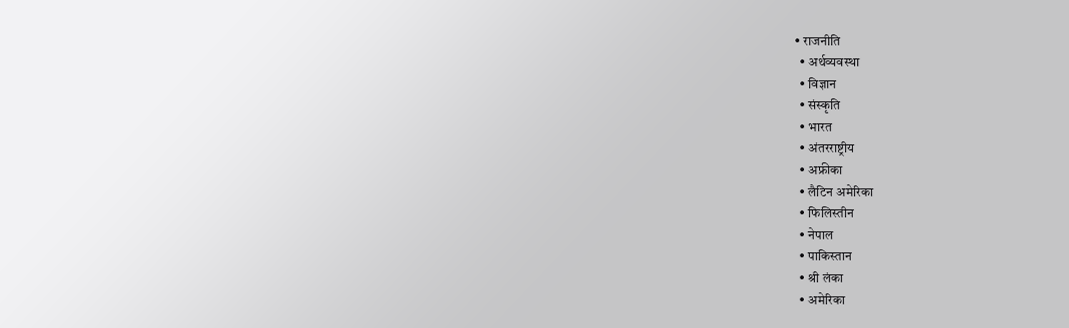• राजनीति
  • अर्थव्यवस्था
  • विज्ञान
  • संस्कृति
  • भारत
  • अंतरराष्ट्रीय
  • अफ्रीका
  • लैटिन अमेरिका
  • फिलिस्तीन
  • नेपाल
  • पाकिस्तान
  • श्री लंका
  • अमेरिका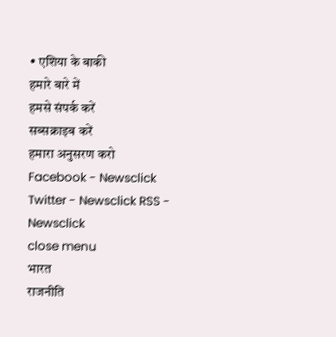• एशिया के बाकी
हमारे बारे में
हमसे संपर्क करें
सब्सक्राइब करें
हमारा अनुसरण करो Facebook - Newsclick Twitter - Newsclick RSS - Newsclick
close menu
भारत
राजनीति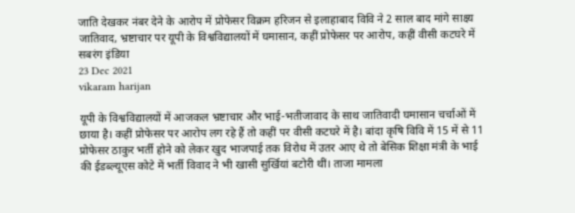जाति देखकर नंबर देने के आरोप में प्रोफेसर विक्रम हरिजन से इलाहाबाद विवि ने 2 साल बाद मांगे साक्ष्य
जातिवाद, भ्रष्टाचार पर यूपी के विश्वविद्यालयों में घमासान, कहीं प्रोफेसर पर आरोप, कहीं वीसी कटघरे में
सबरंग इंडिया
23 Dec 2021
vikaram harijan

यूपी के विश्वविद्यालयों में आजकल भ्रष्टाचार और भाई-भतीजावाद के साथ जातिवादी घमासान चर्चाओं में छाया है। कहीं प्रोफेसर पर आरोप लग रहे हैं तो कहीं पर वीसी कटघरे में है। बांदा कृषि विवि में 15 में से 11 प्रोफेसर ठाकुर भर्ती होने को लेकर खुद भाजपाई तक विरोध में उतर आए थे तो बेसिक शिक्षा मंत्री के भाई की ईडब्ल्यूएस कोटे में भर्ती विवाद ने भी खासी सुर्खियां बटोरी थीं। ताजा मामला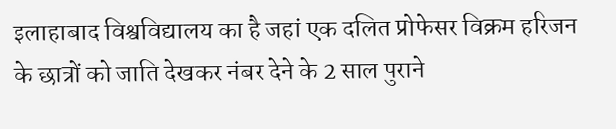इलाहाबाद विश्वविद्यालय का है जहां एक दलित प्रोफेसर विक्रम हरिजन के छात्रों को जाति देखकर नंबर देने के 2 साल पुराने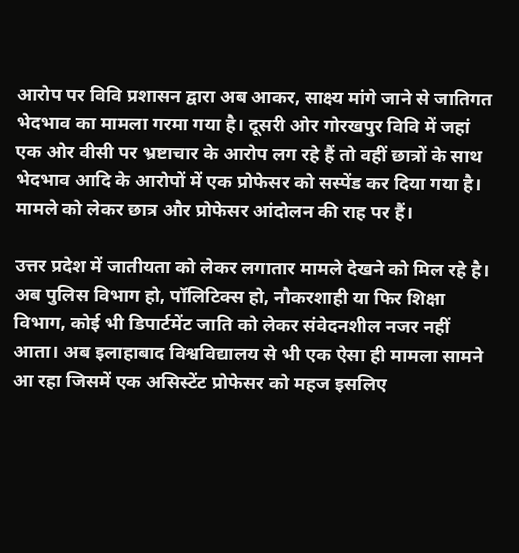आरोप पर विवि प्रशासन द्वारा अब आकर, साक्ष्य मांगे जाने से जातिगत भेदभाव का मामला गरमा गया है। दूसरी ओर गोरखपुर विवि में जहां एक ओर वीसी पर भ्रष्टाचार के आरोप लग रहे हैं तो वहीं छात्रों के साथ भेदभाव आदि के आरोपों में एक प्रोफेसर को सस्पेंड कर दिया गया है। मामले को लेकर छात्र और प्रोफेसर आंदोलन की राह पर हैं।

उत्तर प्रदेश में जातीयता को लेकर लगातार मामले देखने को मिल रहे है। अब पुलिस विभाग हो, पॉलिटिक्स हो, नौकरशाही या फिर शिक्षा विभाग, कोई भी डिपार्टमेंट जाति को लेकर संवेदनशील नजर नहीं आता। अब इलाहाबाद विश्वविद्यालय से भी एक ऐसा ही मामला सामने आ रहा जिसमें एक असिस्टेंट प्रोफेसर को महज इसलिए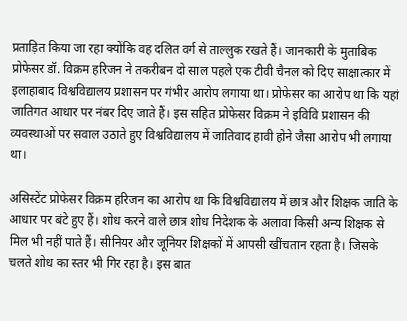प्रताड़ित किया जा रहा क्योंकि वह दलित वर्ग से ताल्लुक रखते हैं। जानकारी के मुताबिक प्रोफेसर डॉ. विक्रम हरिजन ने तकरीबन दो साल पहले एक टीवी चैनल को दिए साक्षात्कार में इलाहाबाद विश्वविद्यालय प्रशासन पर गंभीर आरोप लगाया था। प्रोफेसर का आरोप था कि यहां जातिगत आधार पर नंबर दिए जाते हैं। इस सहित प्रोफेसर विक्रम ने इविवि प्रशासन की व्यवस्थाओं पर सवाल उठाते हुए विश्वविद्यालय में जातिवाद हावी होने जैसा आरोप भी लगाया था।

असिस्टेंट प्रोफेसर विक्रम हरिजन का आरोप था कि विश्वविद्यालय में छात्र और शिक्षक जाति के आधार पर बंटे हुए हैं। शोध करने वाले छात्र शोध निदेशक के अलावा किसी अन्य शिक्षक से मिल भी नहीं पाते हैं। सीनियर और जूनियर शिक्षकों में आपसी खींचतान रहता है। जिसके चलते शोध का स्तर भी गिर रहा है। इस बात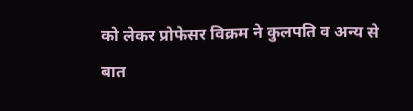को लेकर प्रोफेसर विक्रम ने कुलपति व अन्य से बात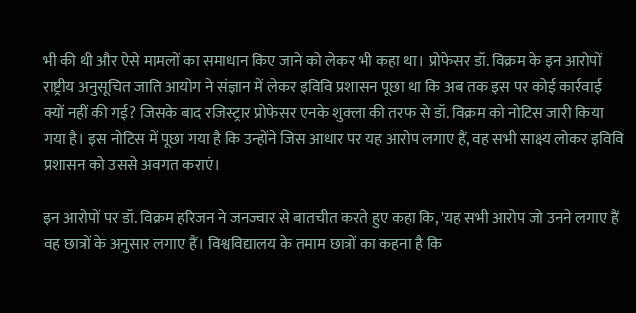भी की थी और ऐसे मामलों का समाधान किए जाने को लेकर भी कहा था। प्रोफेसर डॉ. विक्रम के इन आरोपों राष्ट्रीय अनुसूचित जाति आयोग ने संज्ञान में लेकर इविवि प्रशासन पूछा था कि अब तक इस पर कोई कार्रवाई क्यों नहीं की गई? जिसके बाद रजिस्ट्रार प्रोफेसर एनके शुक्ला की तरफ से डॉ. विक्रम को नोटिस जारी किया गया है। इस नोटिस में पूछा गया है कि उन्होंने जिस आधार पर यह आरोप लगाए हैं, वह सभी साक्ष्य लोकर इविवि प्रशासन को उससे अवगत कराएं।

इन आरोपों पर डॉ. विक्रम हरिजन ने जनज्वार से बातचीत करते हुए कहा कि, 'यह सभी आरोप जो उनने लगाए हैं वह छात्रों के अनुसार लगाए हैं। विश्वविद्यालय के तमाम छात्रों का कहना है कि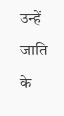उन्हें जाति के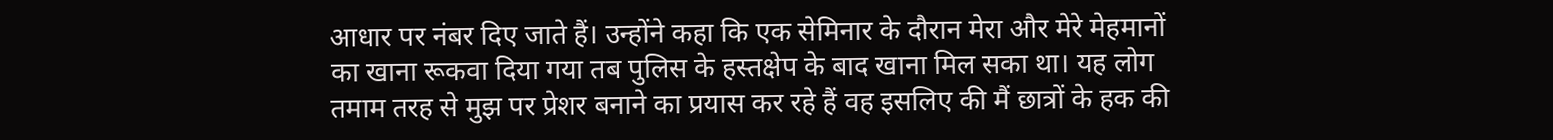आधार पर नंबर दिए जाते हैं। उन्होंने कहा कि एक सेमिनार के दौरान मेरा और मेरे मेहमानों का खाना रूकवा दिया गया तब पुलिस के हस्तक्षेप के बाद खाना मिल सका था। यह लोग तमाम तरह से मुझ पर प्रेशर बनाने का प्रयास कर रहे हैं वह इसलिए की मैं छात्रों के हक की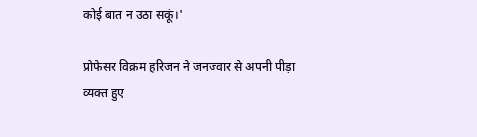कोई बात न उठा सकूं।'

प्रोफेसर विक्रम हरिजन ने जनज्वार से अपनी पीड़ा व्यक्त हुए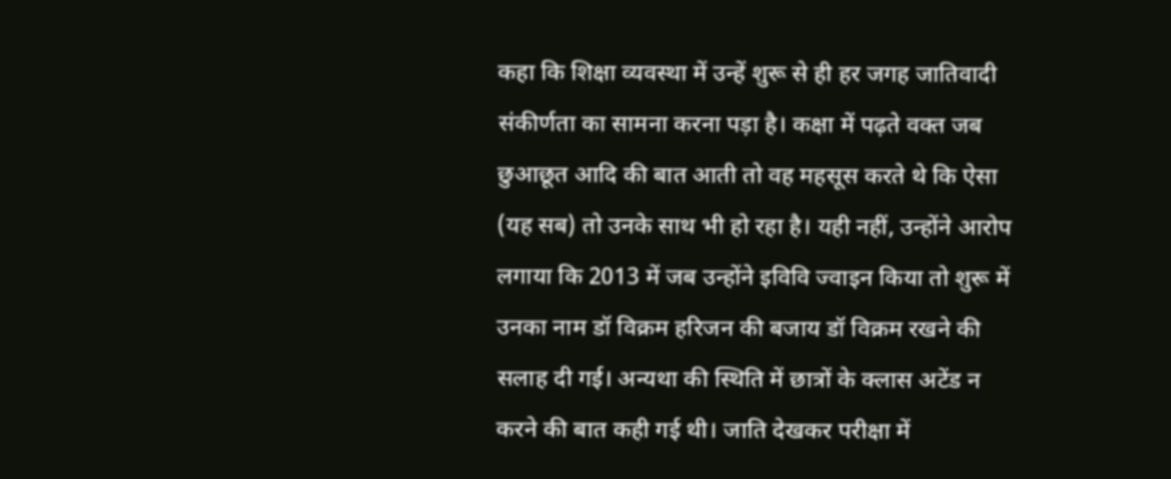कहा कि शिक्षा व्यवस्था में उन्हें शुरू से ही हर जगह जातिवादी संकीर्णता का सामना करना पड़ा है। कक्षा में पढ़ते वक्त जब छुआछूत आदि की बात आती तो वह महसूस करते थे कि ऐसा (यह सब) तो उनके साथ भी हो रहा है। यही नहीं, उन्होंने आरोप लगाया कि 2013 में जब उन्होंने इविवि ज्वाइन किया तो शुरू में उनका नाम डॉ विक्रम हरिजन की बजाय डॉ विक्रम रखने की सलाह दी गई। अन्यथा की स्थिति में छात्रों के क्लास अटेंड न करने की बात कही गई थी। जाति देखकर परीक्षा में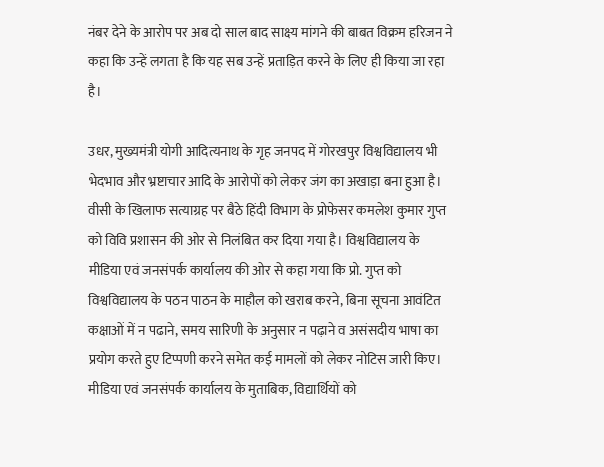नंबर देने के आरोप पर अब दो साल बाद साक्ष्य मांगने की बाबत विक्रम हरिजन ने कहा कि उन्हें लगता है कि यह सब उन्हें प्रताड़ित करने के लिए ही किया जा रहा है।

उधर, मुख्यमंत्री योगी आदित्यनाथ के गृह जनपद में गोरखपुर विश्वविद्यालय भी भेदभाव और भ्रष्टाचार आदि के आरोपों को लेकर जंग का अखाड़ा बना हुआ है। वीसी के खिलाफ सत्याग्रह पर बैठे हिंदी विभाग के प्रोफेसर कमलेश कुमार गुप्त को विवि प्रशासन की ओर से निलंबित कर दिया गया है। विश्वविद्यालय के मीडिया एवं जनसंपर्क कार्यालय की ओर से कहा गया कि प्रो. गुप्त को विश्वविद्यालय के पठन पाठन के माहौल को खराब करने, बिना सूचना आवंटित कक्षाओं में न पढाने, समय सारिणी के अनुसार न पढ़ाने व असंसदीय भाषा का प्रयोग करते हुए टिप्पणी करने समेत कई मामलों को लेकर नोटिस जारी किए। मीडिया एवं जनसंपर्क कार्यालय के मुताबिक, विद्यार्थियों को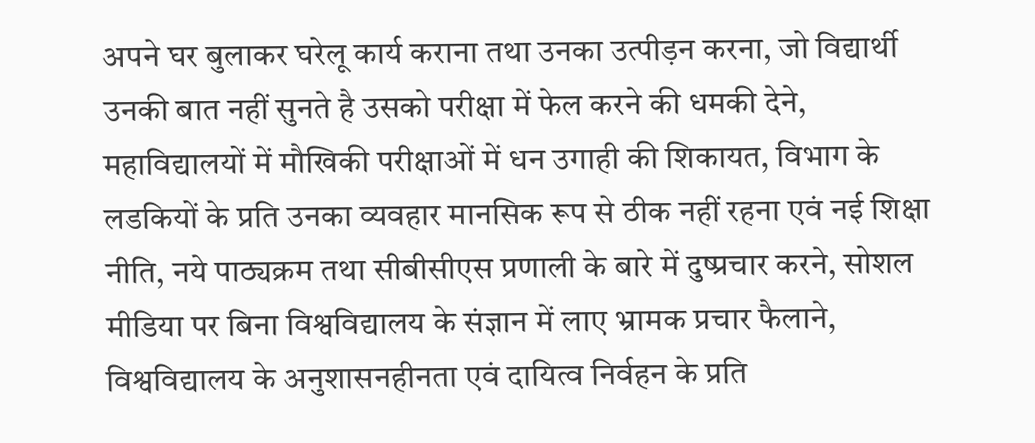अपने घर बुलाकर घरेलू कार्य कराना तथा उनका उत्पीड़न करना, जो विद्यार्थी उनकी बात नहीं सुनते है उसको परीक्षा में फेल करने की धमकी देने, महाविद्यालयों में मौखिकी परीक्षाओं में धन उगाही की शिकायत, विभाग के लडकियों के प्रति उनका व्यवहार मानसिक रूप से ठीक नहीं रहना एवं नई शिक्षा नीति, नये पाठ्यक्रम तथा सीबीसीएस प्रणाली के बारे में दुष्प्रचार करने, सोशल मीडिया पर बिना विश्वविद्यालय के संज्ञान में लाए भ्रामक प्रचार फैलाने, विश्वविद्यालय के अनुशासनहीनता एवं दायित्व निर्वहन के प्रति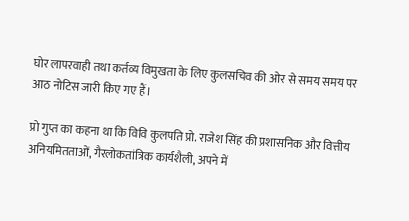घोर लापरवाही तथा कर्तव्य विमुखता के लिए कुलसचिव की ओर से समय समय पर आठ नोटिस जारी किए गए हैं।

प्रो गुप्त का कहना था कि विवि कुलपति प्रो. राजेश सिंह की प्रशासनिक और वित्तीय अनियमितताओं, गैरलोकतांत्रिक कार्यशैली, अपने में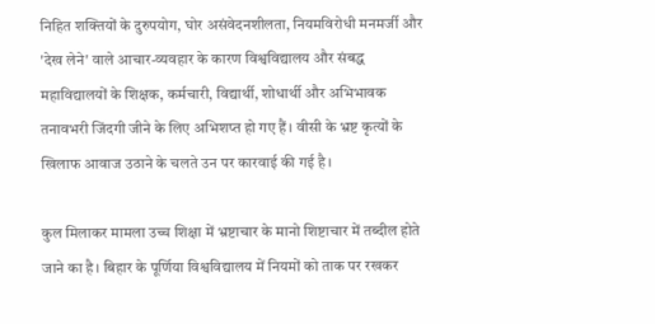निहित शक्तियों के दुरुपयोग, घोर असंवेदनशीलता, नियमविरोधी मनमर्जी और 'देख लेने' वाले आचार-व्यवहार के कारण विश्वविद्यालय और संबद्ध महाविद्यालयों के शिक्षक, कर्मचारी, विद्यार्थी, शोधार्थी और अभिभावक तनावभरी जिंदगी जीने के लिए अभिशप्त हो गए हैं। वीसी के भ्रष्ट कृत्यों के खिलाफ आवाज उठाने के चलते उन पर कारवाई की गई है।

कुल मिलाकर मामला उच्च शिक्षा में भ्रष्टाचार के मानो शिष्टाचार में तब्दील होते जाने का है। बिहार के पूर्णिया विश्वविद्यालय में नियमों को ताक पर रखकर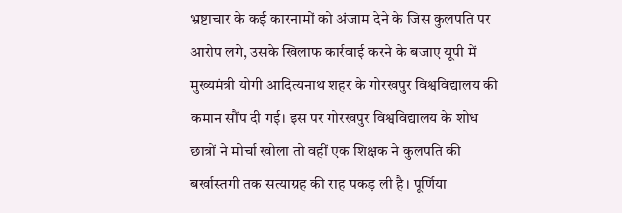भ्रष्टाचार के कई कारनामों को अंजाम देने के जिस कुलपति पर आरोप लगे, उसके खिलाफ कार्रवाई करने के बजाए यूपी में मुख्यमंत्री योगी आदित्यनाथ शहर के गोरखपुर विश्वविद्यालय की कमान सौंप दी गई। इस पर गोरखपुर विश्वविद्यालय के शोध छात्रों ने मोर्चा खोला तो वहीं एक शिक्षक ने कुलपति की बर्खास्तगी तक सत्याग्रह की राह पकड़ ली है। पूर्णिया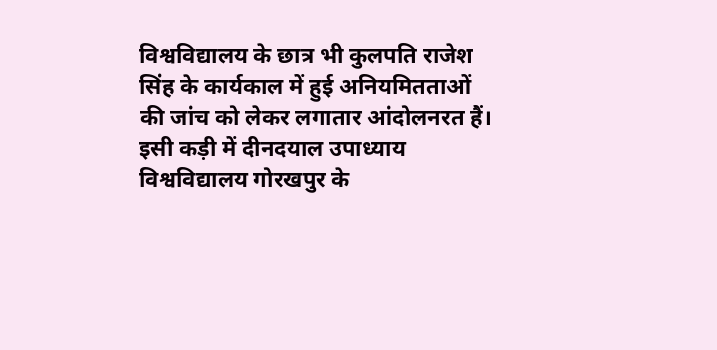विश्वविद्यालय के छात्र भी कुलपति राजेश सिंह के कार्यकाल में हुई अनियमितताओं की जांच को लेकर लगातार आंदोलनरत हैं। इसी कड़ी में दीनदयाल उपाध्याय विश्वविद्यालय गोरखपुर के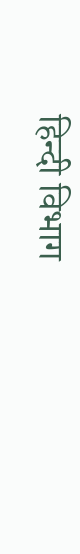हिन्दी विभाग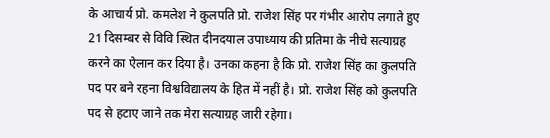के आचार्य प्रो. कमलेश ने कुलपति प्रो. राजेश सिंह पर गंभीर आरोप लगाते हुए 21 दिसम्बर से विवि स्थित दीनदयाल उपाध्याय की प्रतिमा के नीचे सत्याग्रह करने का ऐलान कर दिया है। उनका कहना है कि प्रो. राजेश सिंह का कुलपति पद पर बने रहना विश्वविद्यालय के हित में नहीं है। प्रो. राजेश सिंह को कुलपति पद से हटाए जाने तक मेरा सत्याग्रह जारी रहेगा।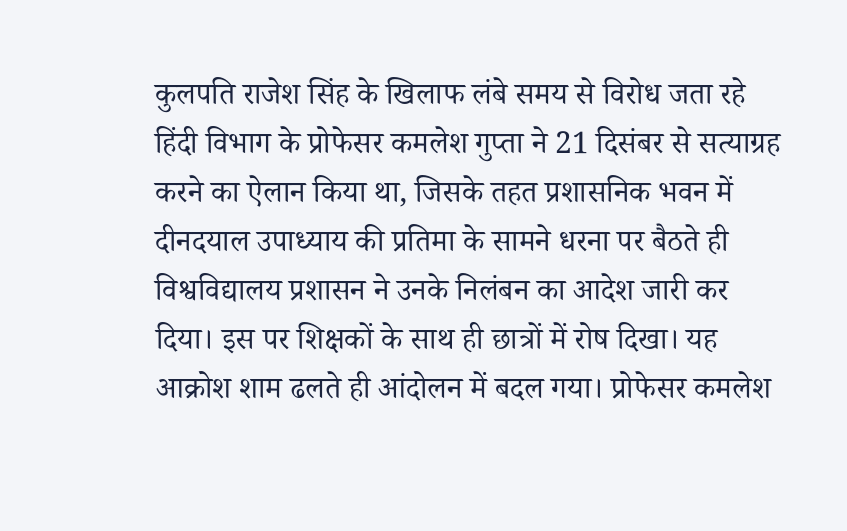कुलपति राजेश सिंह के खिलाफ लंबे समय से विरोध जता रहे हिंदी विभाग के प्रोफेसर कमलेश गुप्ता ने 21 दिसंबर से सत्याग्रह करने का ऐलान किया था, जिसके तहत प्रशासनिक भवन में दीनदयाल उपाध्याय की प्रतिमा के सामने धरना पर बैठते ही विश्वविद्यालय प्रशासन ने उनके निलंबन का आदेश जारी कर दिया। इस पर शिक्षकों के साथ ही छात्रों में रोष दिखा। यह आक्रोश शाम ढलते ही आंदोलन में बदल गया। प्रोफेसर कमलेश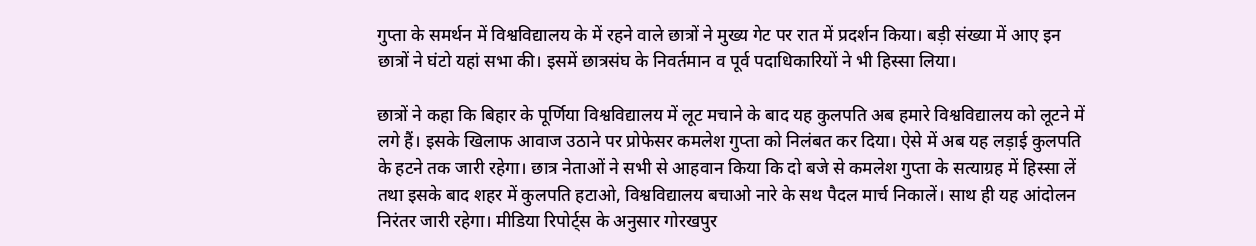गुप्ता के समर्थन में विश्वविद्यालय के में रहने वाले छात्रों ने मुख्य गेट पर रात में प्रदर्शन किया। बड़ी संख्या में आए इन छात्रों ने घंटो यहां सभा की। इसमें छात्रसंघ के निवर्तमान व पूर्व पदाधिकारियों ने भी हिस्सा लिया।

छात्रों ने कहा कि बिहार के पूर्णिया विश्वविद्यालय में लूट मचाने के बाद यह कुलपति अब हमारे विश्वविद्यालय को लूटने में लगे हैं। इसके खिलाफ आवाज उठाने पर प्रोफेसर कमलेश गुप्ता को निलंबत कर दिया। ऐसे में अब यह लड़ाई कुलपति के हटने तक जारी रहेगा। छात्र नेताओं ने सभी से आहवान किया कि दो बजे से कमलेश गुप्ता के सत्याग्रह में हिस्सा लें तथा इसके बाद शहर में कुलपति हटाओ, विश्वविद्यालय बचाओ नारे के सथ पैदल मार्च निकालें। साथ ही यह आंदोलन निरंतर जारी रहेगा। मीडिया रिपोर्ट्स के अनुसार गोरखपुर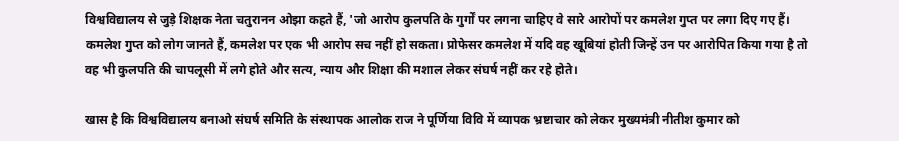विश्वविद्यालय से जुड़े शिक्षक नेता चतुरानन ओझा कहते हैं, 'जो आरोप कुलपति के गुर्गों पर लगना चाहिए वे सारे आरोपों पर कमलेश गुप्त पर लगा दिए गए हैं। कमलेश गुप्त को लोग जानते हैं, कमलेश पर एक भी आरोप सच नहीं हो सकता। प्रोफेसर कमलेश में यदि वह खूबियां होती जिन्हें उन पर आरोपित किया गया है तो वह भी कुलपति की चापलूसी में लगे होते और सत्य, न्याय और शिक्षा की मशाल लेकर संघर्ष नहीं कर रहे होते।

खास है कि विश्वविद्यालय बनाओ संघर्ष समिति के संस्थापक आलोक राज ने पूर्णिया विवि में व्यापक भ्रष्टाचार को लेकर मुख्यमंत्री नीतीश कुमार को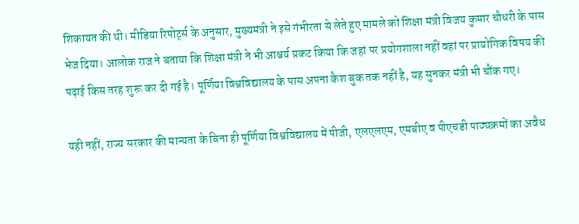शिकायत की थी। मीडिया रिपोर्ट्स के अनुसार, मुख्यमंत्री ने इसे गंभीरता से लेते हुए मामले को शिक्षा मंत्री विजय कुमार चौधरी के पास भेज दिया। आलोक राज ने बताया कि शिक्षा मंत्री ने भी आश्चर्य प्रकट किया कि जहां पर प्रयोगशाला नहीं वहां पर प्रायोगिक विषय की पढ़ाई किस तरह शुरू कर दी गई है। पूर्णिया विश्वविद्यालय के पास अपना कैश बुक तक नहीं है, यह सुनकर मंत्री भी चौंक गए।

यही नहीं, राज्य सरकार की मान्यता के बिना ही पूर्णिया विश्वविद्यालय में पीजी, एलएलएम, एमबीए व पीएचडी पाठ्यक्रमों का अवैध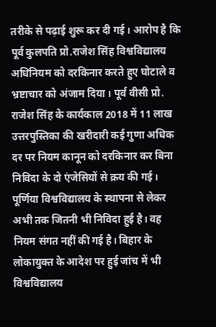तरीके से पढ़ाई शुरू कर दी गई। आरोप है कि पूर्व कुलपति प्रो.राजेश सिंह विश्वविद्यालय अधिनियम को दरकिनार करते हुए घोटाले व भ्रष्टाचार को अंजाम दिया। पूर्व वीसी प्रो. राजेश सिंह के कार्यकाल 2018 में 11 लाख उत्तरपुस्तिका की खरीदारी कई गुणा अधिक दर पर नियम कानून को दरकिनार कर बिना निविदा के दो एंजेसियों से क्रय की गई। पूर्णिया विश्वविद्यालय के स्थापना से लेकर अभी तक जितनी भी निविदा हुई है। वह नियम संगत नहीं की गई है। बिहार के लोकायुक्त के आदेश पर हुई जांच में भी विश्वविद्यालय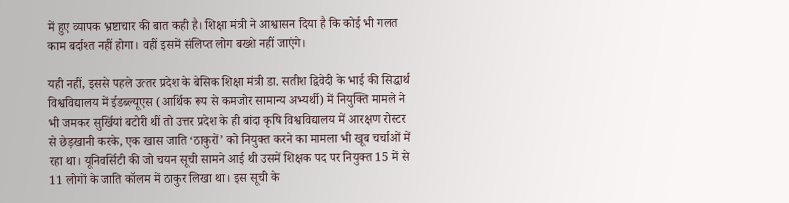में हुए व्यापक भ्रष्टाचार की बात कही है। शिक्षा मंत्री ने आश्वासन दिया है कि कोई भी गलत काम बर्दाश्त नहीं होगा। वहीं इसमें संलिप्त लोग बख्शे नहीं जाएंगे।

यही नहीं, इससे पहले उत्‍तर प्रदेश के बेसिक शिक्षा मंत्री डा. सतीश द्विवेदी के भाई की सिद्धार्थ विश्वविद्यालय में ईडब्ल्यूएस (आर्थिक रूप से कमजोर सामान्य अभ्यर्थी) में नियुक्ति मामले ने भी जमकर सुर्खियां बटोरी थीं तो उत्तर प्रदेश के ही बांदा कृषि विश्वविद्यालय में आरक्षण रोस्टर से छेड़खानी करके, एक खास जाति ‘ठाकुरों’ को नियुक्त करने का मामला भी खूब चर्चाओं में रहा था। यूनिवर्सिटी की जो चयन सूची सामने आई थी उसमें शिक्षक पद पर नियुक्त 15 में से 11 लोगों के जाति कॉलम में ठाकुर लिखा था। इस सूची के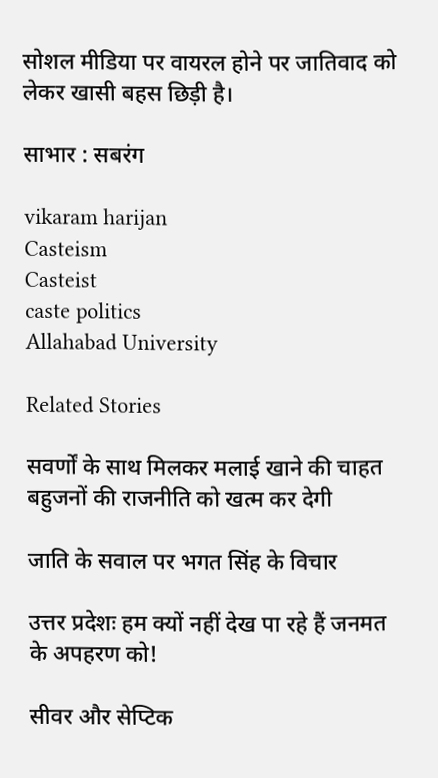सोशल मीडिया पर वायरल होने पर जातिवाद को लेकर खासी बहस छिड़ी है।

साभार : सबरंग

vikaram harijan
Casteism
Casteist
caste politics
Allahabad University

Related Stories

सवर्णों के साथ मिलकर मलाई खाने की चाहत बहुजनों की राजनीति को खत्म कर देगी

जाति के सवाल पर भगत सिंह के विचार

उत्तर प्रदेशः हम क्यों नहीं देख पा रहे हैं जनमत के अपहरण को!

सीवर और सेप्टिक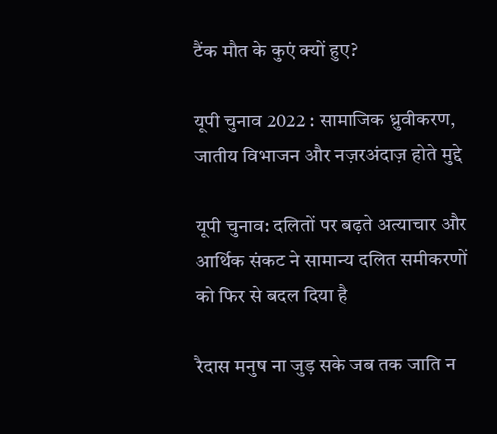टैंक मौत के कुएं क्यों हुए?

यूपी चुनाव 2022 : सामाजिक ध्रुवीकरण, जातीय विभाजन और नज़रअंदाज़ होते मुद्दे

यूपी चुनाव: दलितों पर बढ़ते अत्याचार और आर्थिक संकट ने सामान्य दलित समीकरणों को फिर से बदल दिया है

रैदास मनुष ना जुड़ सके जब तक जाति न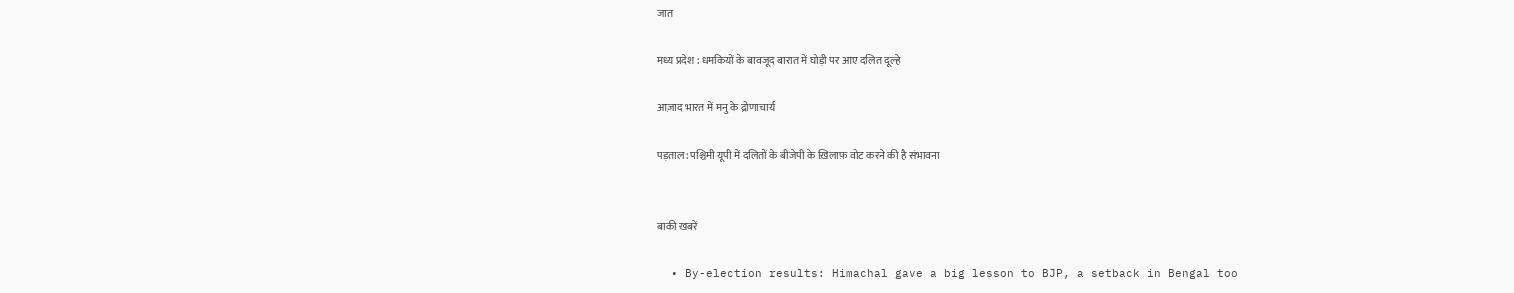जात

मध्य प्रदेश : धमकियों के बावजूद बारात में घोड़ी पर आए दलित दूल्हे

आज़ाद भारत में मनु के द्रोणाचार्य

पड़ताल: पश्चिमी यूपी में दलितों के बीजेपी के ख़िलाफ़ वोट करने की है संभावना


बाकी खबरें

  • By-election results: Himachal gave a big lesson to BJP, a setback in Bengal too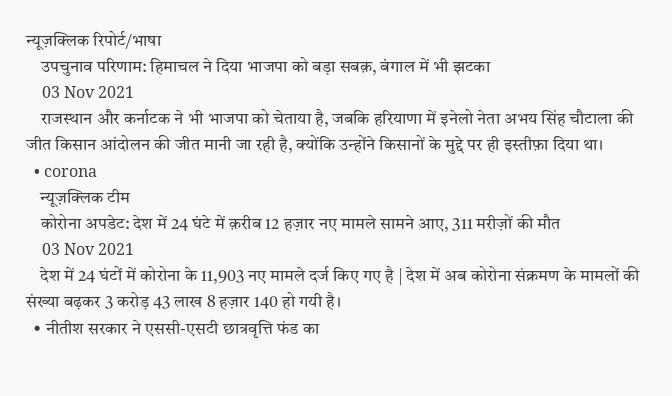न्यूज़क्लिक रिपोर्ट/भाषा
    उपचुनाव परिणाम: हिमाचल ने दिया भाजपा को बड़ा सबक़, बंगाल में भी झटका
    03 Nov 2021
    राजस्थान और कर्नाटक ने भी भाजपा को चेताया है, जबकि हरियाणा में इनेलो नेता अभय सिंह चौटाला की जीत किसान आंदोलन की जीत मानी जा रही है, क्योंकि उन्होंने किसानों के मुद्दे पर ही इस्तीफ़ा दिया था।
  • corona
    न्यूज़क्लिक टीम
    कोरोना अपडेट: देश में 24 घंटे में क़रीब 12 हज़ार नए मामले सामने आए, 311 मरीज़ों की मौत
    03 Nov 2021
    देश में 24 घंटों में कोरोना के 11,903 नए मामले दर्ज किए गए है | देश में अब कोरोना संक्रमण के मामलों की संख्या बढ़कर 3 करोड़ 43 लाख 8 हज़ार 140 हो गयी है।
  • नीतीश सरकार ने एससी-एसटी छात्रवृत्ति फंड का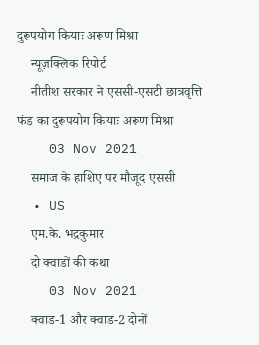दुरूपयोग कियाः अरूण मिश्रा
    न्यूज़क्लिक रिपोर्ट
    नीतीश सरकार ने एससी-एसटी छात्रवृत्ति फंड का दुरूपयोग कियाः अरूण मिश्रा
    03 Nov 2021
    समाज के हाशिए पर मौजूद एससी
  • US
    एम.के. भद्रकुमार
    दो क्वाडों की कथा
    03 Nov 2021
    क्वाड-1 और क्वाड-2 दोनों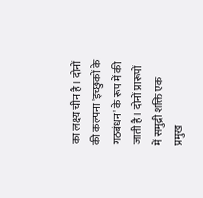का लक्ष्य चीन है। दोनों की कल्पना 'इच्छुकों के गठबंधन' के रूप में की जाती है। दोनों प्रारूपों में समुद्री शक्ति एक प्रमुख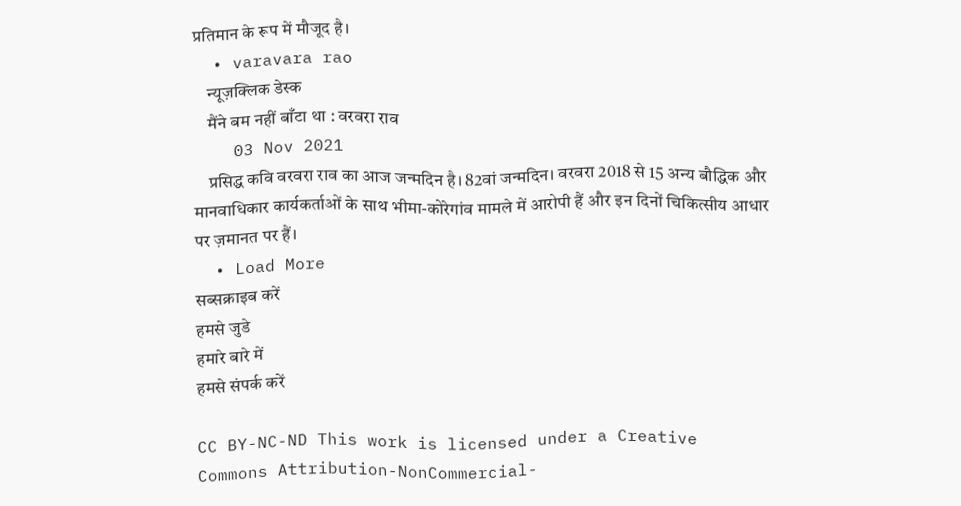प्रतिमान के रूप में मौजूद है।
  • varavara rao
    न्यूज़क्लिक डेस्क
    मैंने बम नहीं बाँटा था : वरवरा राव
    03 Nov 2021
    प्रसिद्ध कवि वरवरा राव का आज जन्मदिन है। 82वां जन्मदिन। वरवरा 2018 से 15 अन्य बौद्धिक और मानवाधिकार कार्यकर्ताओं के साथ भीमा-कोरेगांव मामले में आरोपी हैं और इन दिनों चिकित्सीय आधार पर ज़मानत पर हैं।
  • Load More
सब्सक्राइब करें
हमसे जुडे
हमारे बारे में
हमसे संपर्क करें

CC BY-NC-ND This work is licensed under a Creative Commons Attribution-NonCommercial-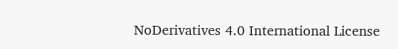NoDerivatives 4.0 International License